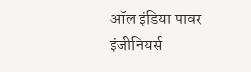ऑल इंडिया पावर इंजीनियर्स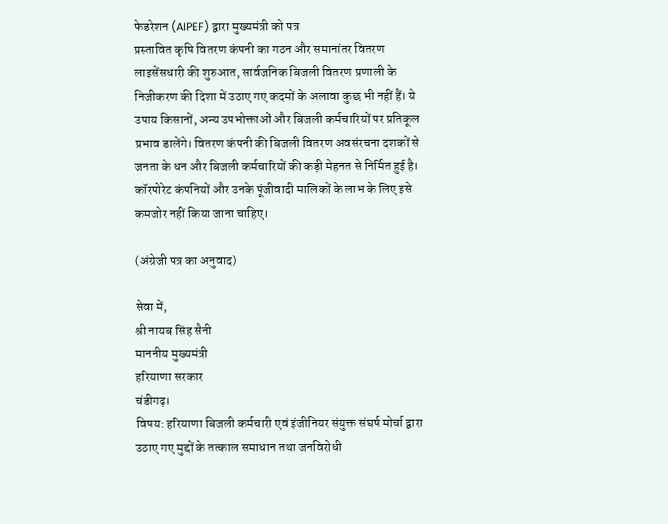फेडरेशन (AIPEF) द्वारा मुख्यमंत्री को पत्र
प्रस्तावित कृषि वितरण कंपनी का गठन और समानांतर वितरण लाइसेंसधारी की शुरुआत, सार्वजनिक बिजली वितरण प्रणाली के निजीकरण की दिशा में उठाए गए कदमों के अलावा कुछ भी नहीं हैं। ये उपाय किसानों, अन्य उपभोक्ताओं और बिजली कर्मचारियों पर प्रतिकूल प्रभाव डालेंगे। वितरण कंपनी की बिजली वितरण अवसंरचना दशकों से जनता के धन और बिजली कर्मचारियों की कड़ी मेहनत से निर्मित हुई है। कॉरपोरेट कंपनियों और उनके पूंजीवादी मालिकों के लाभ के लिए इसे कमजोर नहीं किया जाना चाहिए।

(अंग्रेजी पत्र का अनुवाद)

सेवा में,
श्री नायब सिंह सैनी
माननीय मुख्यमंत्री
हरियाणा सरकार
चंडीगढ़।
विषय: हरियाणा बिजली कर्मचारी एवं इंजीनियर संयुक्त संघर्ष मोर्चा द्वारा उठाए गए मुद्दों के तत्काल समाधान तथा जनविरोधी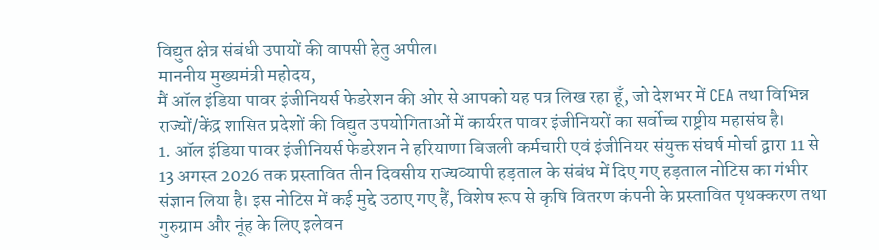विद्युत क्षेत्र संबंधी उपायों की वापसी हेतु अपील।
माननीय मुख्यमंत्री महोदय,
मैं ऑल इंडिया पावर इंजीनियर्स फेडरेशन की ओर से आपको यह पत्र लिख रहा हूँ, जो देशभर में CEA तथा विभिन्न राज्यों/केंद्र शासित प्रदेशों की विद्युत उपयोगिताओं में कार्यरत पावर इंजीनियरों का सर्वोच्च राष्ट्रीय महासंघ है।
1. ऑल इंडिया पावर इंजीनियर्स फेडरेशन ने हरियाणा बिजली कर्मचारी एवं इंजीनियर संयुक्त संघर्ष मोर्चा द्वारा 11 से 13 अगस्त 2026 तक प्रस्तावित तीन दिवसीय राज्यव्यापी हड़ताल के संबंध में दिए गए हड़ताल नोटिस का गंभीर संज्ञान लिया है। इस नोटिस में कई मुद्दे उठाए गए हैं, विशेष रूप से कृषि वितरण कंपनी के प्रस्तावित पृथक्करण तथा गुरुग्राम और नूंह के लिए इलेवन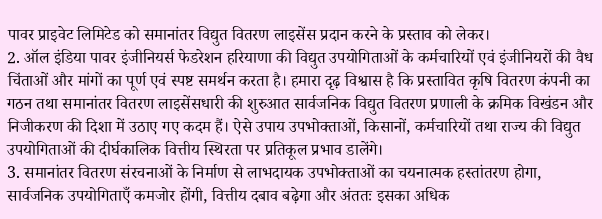पावर प्राइवेट लिमिटेड को समानांतर विद्युत वितरण लाइसेंस प्रदान करने के प्रस्ताव को लेकर।
2. ऑल इंडिया पावर इंजीनियर्स फेडरेशन हरियाणा की विद्युत उपयोगिताओं के कर्मचारियों एवं इंजीनियरों की वैध चिंताओं और मांगों का पूर्ण एवं स्पष्ट समर्थन करता है। हमारा दृढ़ विश्वास है कि प्रस्तावित कृषि वितरण कंपनी का गठन तथा समानांतर वितरण लाइसेंसधारी की शुरुआत सार्वजनिक विद्युत वितरण प्रणाली के क्रमिक विखंडन और निजीकरण की दिशा में उठाए गए कदम हैं। ऐसे उपाय उपभोक्ताओं, किसानों, कर्मचारियों तथा राज्य की विद्युत उपयोगिताओं की दीर्घकालिक वित्तीय स्थिरता पर प्रतिकूल प्रभाव डालेंगे।
3. समानांतर वितरण संरचनाओं के निर्माण से लाभदायक उपभोक्ताओं का चयनात्मक हस्तांतरण होगा, सार्वजनिक उपयोगिताएँ कमजोर होंगी, वित्तीय दबाव बढ़ेगा और अंततः इसका अधिक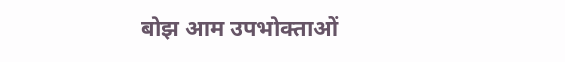बोझ आम उपभोक्ताओं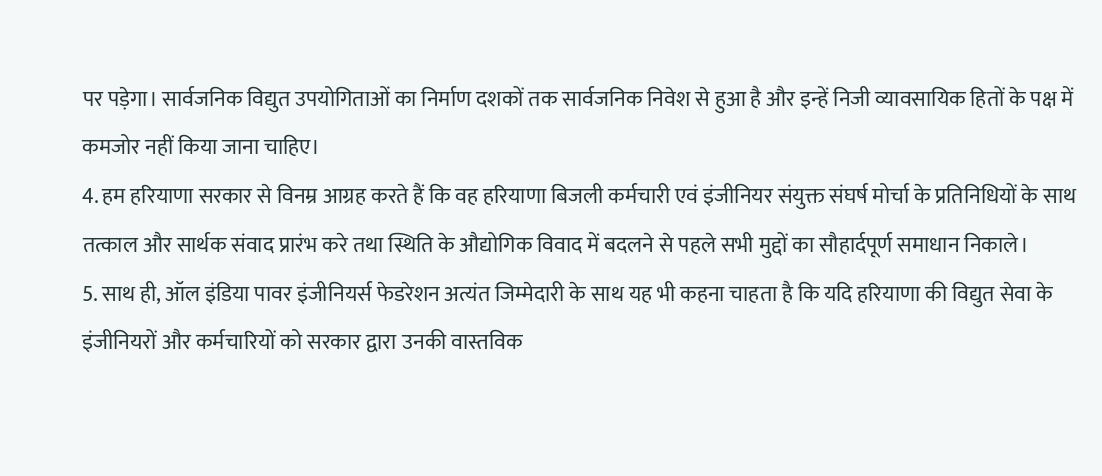पर पड़ेगा। सार्वजनिक विद्युत उपयोगिताओं का निर्माण दशकों तक सार्वजनिक निवेश से हुआ है और इन्हें निजी व्यावसायिक हितों के पक्ष में कमजोर नहीं किया जाना चाहिए।
4. हम हरियाणा सरकार से विनम्र आग्रह करते हैं कि वह हरियाणा बिजली कर्मचारी एवं इंजीनियर संयुक्त संघर्ष मोर्चा के प्रतिनिधियों के साथ तत्काल और सार्थक संवाद प्रारंभ करे तथा स्थिति के औद्योगिक विवाद में बदलने से पहले सभी मुद्दों का सौहार्दपूर्ण समाधान निकाले।
5. साथ ही, ऑल इंडिया पावर इंजीनियर्स फेडरेशन अत्यंत जिम्मेदारी के साथ यह भी कहना चाहता है कि यदि हरियाणा की विद्युत सेवा के इंजीनियरों और कर्मचारियों को सरकार द्वारा उनकी वास्तविक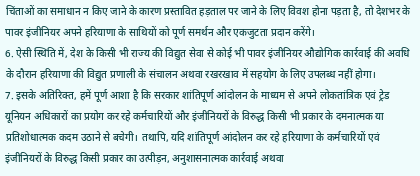चिंताओं का समाधान न किए जाने के कारण प्रस्तावित हड़ताल पर जाने के लिए विवश होना पड़ता है, तो देशभर के पावर इंजीनियर अपने हरियाणा के साथियों को पूर्ण समर्थन और एकजुटता प्रदान करेंगे।
6. ऐसी स्थिति में, देश के किसी भी राज्य की विद्युत सेवा से कोई भी पावर इंजीनियर औद्योगिक कार्रवाई की अवधि के दौरान हरियाणा की विद्युत प्रणाली के संचालन अथवा रखरखाव में सहयोग के लिए उपलब्ध नहीं होगा।
7. इसके अतिरिक्त, हमें पूर्ण आशा है कि सरकार शांतिपूर्ण आंदोलन के माध्यम से अपने लोकतांत्रिक एवं ट्रेड यूनियन अधिकारों का प्रयोग कर रहे कर्मचारियों और इंजीनियरों के विरुद्ध किसी भी प्रकार के दमनात्मक या प्रतिशोधात्मक कदम उठाने से बचेगी। तथापि, यदि शांतिपूर्ण आंदोलन कर रहे हरियाणा के कर्मचारियों एवं इंजीनियरों के विरुद्ध किसी प्रकार का उत्पीड़न, अनुशासनात्मक कार्रवाई अथवा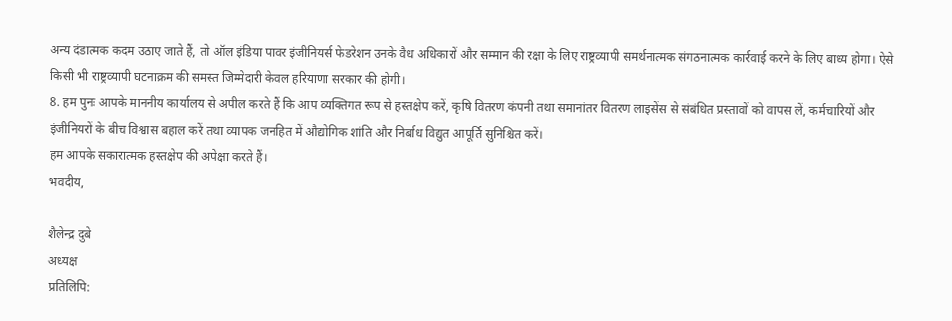अन्य दंडात्मक कदम उठाए जाते हैं, तो ऑल इंडिया पावर इंजीनियर्स फेडरेशन उनके वैध अधिकारों और सम्मान की रक्षा के लिए राष्ट्रव्यापी समर्थनात्मक संगठनात्मक कार्रवाई करने के लिए बाध्य होगा। ऐसे किसी भी राष्ट्रव्यापी घटनाक्रम की समस्त जिम्मेदारी केवल हरियाणा सरकार की होगी।
8. हम पुनः आपके माननीय कार्यालय से अपील करते हैं कि आप व्यक्तिगत रूप से हस्तक्षेप करें, कृषि वितरण कंपनी तथा समानांतर वितरण लाइसेंस से संबंधित प्रस्तावों को वापस लें, कर्मचारियों और इंजीनियरों के बीच विश्वास बहाल करें तथा व्यापक जनहित में औद्योगिक शांति और निर्बाध विद्युत आपूर्ति सुनिश्चित करें।
हम आपके सकारात्मक हस्तक्षेप की अपेक्षा करते हैं।
भवदीय,

शैलेन्द्र दुबे
अध्यक्ष
प्रतिलिपि: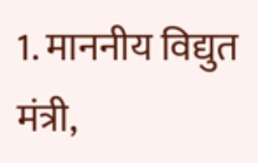1. माननीय विद्युत मंत्री,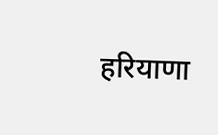हरियाणा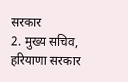सरकार
2. मुख्य सचिव, हरियाणा सरकार